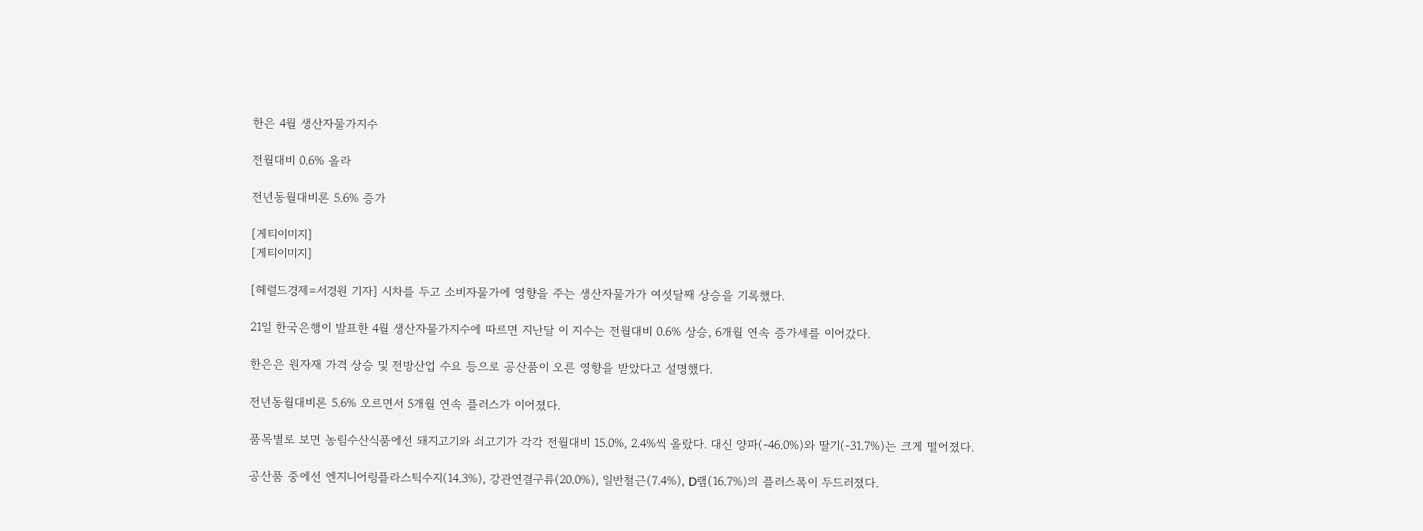한은 4월 생산자물가지수

전월대비 0.6% 올라

전년동월대비론 5.6% 증가

[게티이미지]
[게티이미지]

[헤럴드경제=서경원 기자] 시차를 두고 소비자물가에 영향을 주는 생산자물가가 여섯달째 상승을 기록했다.

21일 한국은행이 발표한 4월 생산자물가지수에 따르면 지난달 이 지수는 전월대비 0.6% 상승, 6개월 연속 증가세를 이어갔다.

한은은 원자재 가격 상승 및 전방산업 수요 등으로 공산품이 오른 영향을 받았다고 설명했다.

전년동월대비론 5.6% 오르면서 5개월 연속 플러스가 이어졌다.

품목별로 보면 농림수산식품에선 돼지고기와 쇠고기가 각각 전월대비 15.0%, 2.4%씩 올랐다. 대신 양파(-46.0%)와 딸기(-31.7%)는 크게 떨어졌다.

공산품 중에선 엔지니어링플라스틱수지(14.3%), 강관연결구류(20.0%), 일반철근(7.4%), D램(16.7%)의 플러스폭이 두드러졌다.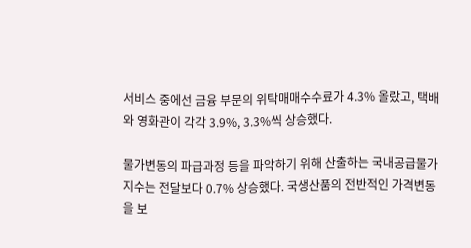서비스 중에선 금융 부문의 위탁매매수수료가 4.3% 올랐고, 택배와 영화관이 각각 3.9%, 3.3%씩 상승했다.

물가변동의 파급과정 등을 파악하기 위해 산출하는 국내공급물가지수는 전달보다 0.7% 상승했다. 국생산품의 전반적인 가격변동을 보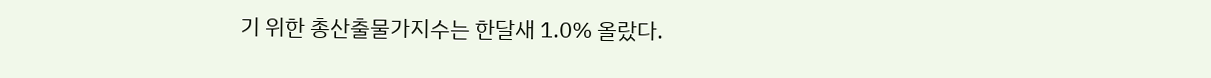기 위한 총산출물가지수는 한달새 1.0% 올랐다.